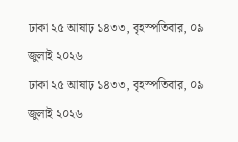ঢাকা ২৫ আষাঢ় ১৪৩৩, বৃহস্পতিবার, ০৯ জুলাই ২০২৬
ঢাকা ২৫ আষাঢ় ১৪৩৩, বৃহস্পতিবার, ০৯ জুলাই ২০২৬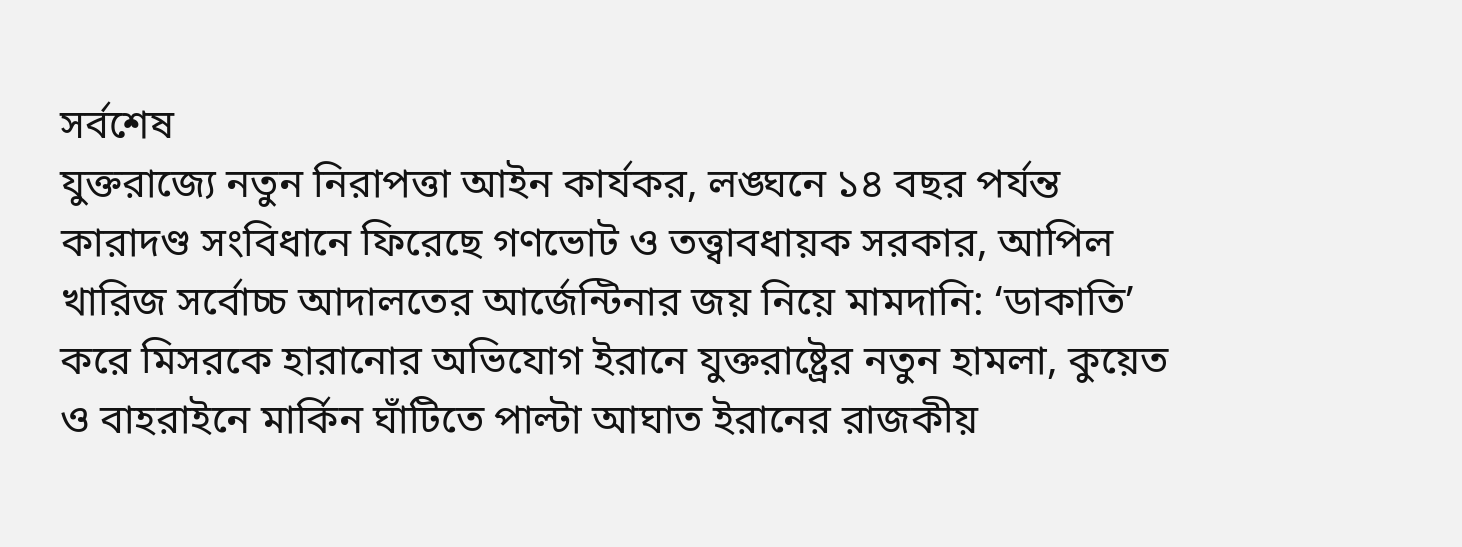সর্বশেষ
যুক্তরাজ্যে নতুন নিরাপত্তা আইন কার্যকর, লঙ্ঘনে ১৪ বছর পর্যন্ত কারাদণ্ড সংবিধানে ফিরেছে গণভোট ও তত্ত্বাবধায়ক সরকার, আপিল খারিজ সর্বোচ্চ আদালতের আর্জেন্টিনার জয় নিয়ে মামদানি: ‘ডাকাতি’ করে মিসরকে হারানোর অভিযোগ ইরানে যুক্তরাষ্ট্রের নতুন হামলা, কুয়েত ও বাহরাইনে মার্কিন ঘাঁটিতে পাল্টা আঘাত ইরানের রাজকীয়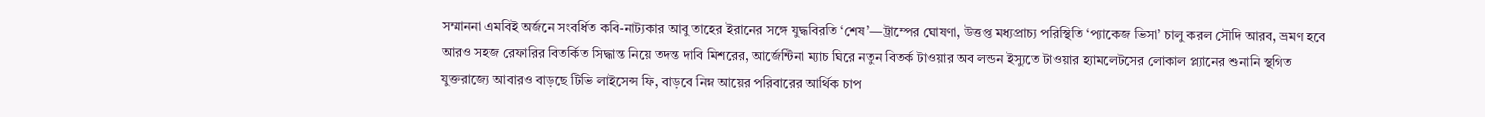সম্মাননা এমবিই অর্জনে সংবর্ধিত কবি-নাট্যকার আবু তাহের ইরানের সঙ্গে যুদ্ধবিরতি ‘শেষ’—ট্রাম্পের ঘোষণা, উত্তপ্ত মধ্যপ্রাচ্য পরিস্থিতি ‘প্যাকেজ ভিসা’ চালু করল সৌদি আরব, ভ্রমণ হবে আরও সহজ রেফারির বিতর্কিত সিদ্ধান্ত নিয়ে তদন্ত দাবি মিশরের, আর্জেন্টিনা ম্যাচ ঘিরে নতুন বিতর্ক টাওয়ার অব লন্ডন ইস্যুতে টাওয়ার হ্যামলেটসের লোকাল প্ল্যানের শুনানি স্থগিত যুক্তরাজ্যে আবারও বাড়ছে টিভি লাইসেন্স ফি, বাড়বে নিম্ন আয়ের পরিবারের আর্থিক চাপ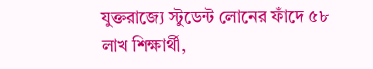যুক্তরাজ্যে স্টুডেন্ট লোনের ফাঁদে ৫৮ লাখ শিক্ষার্থী,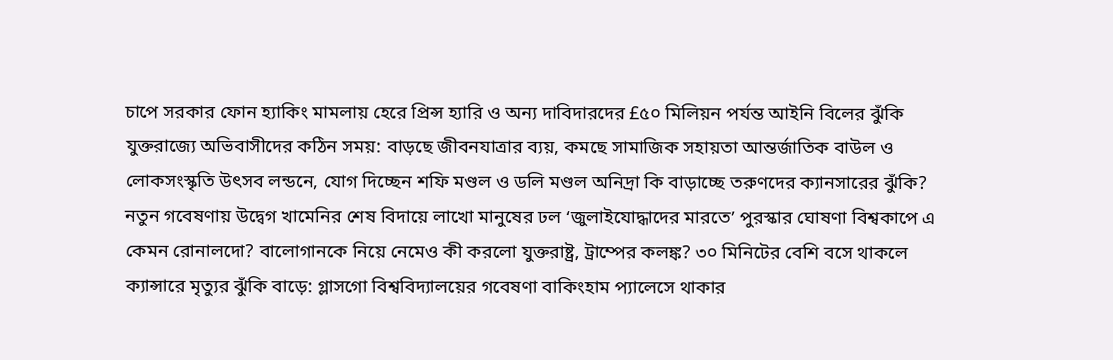চাপে সরকার ফোন হ্যাকিং মামলায় হেরে প্রিন্স হ্যারি ও অন্য দাবিদারদের £৫০ মিলিয়ন পর্যন্ত আইনি বিলের ঝুঁকি যুক্তরাজ্যে অভিবাসীদের কঠিন সময়: বাড়ছে জীবনযাত্রার ব্যয়, কমছে সামাজিক সহায়তা আন্তর্জাতিক বাউল ও লোকসংস্কৃতি উৎসব লন্ডনে, যোগ দিচ্ছেন শফি মণ্ডল ও ডলি মণ্ডল অনিদ্রা কি বাড়াচ্ছে তরুণদের ক্যানসারের ঝুঁকি? নতুন গবেষণায় উদ্বেগ খামেনির শেষ বিদায়ে লাখো মানুষের ঢল ‘জুলাইযোদ্ধাদের মারতে’ পুরস্কার ঘোষণা বিশ্বকাপে এ কেমন রোনালদো? বালোগানকে নিয়ে নেমেও কী করলো যুক্তরাষ্ট্র, ট্রাম্পের কলঙ্ক? ৩০ মিনিটের বেশি বসে থাকলে ক্যান্সারে মৃত্যুর ঝুঁকি বাড়ে: গ্লাসগো বিশ্ববিদ্যালয়ের গবেষণা বাকিংহাম প্যালেসে থাকার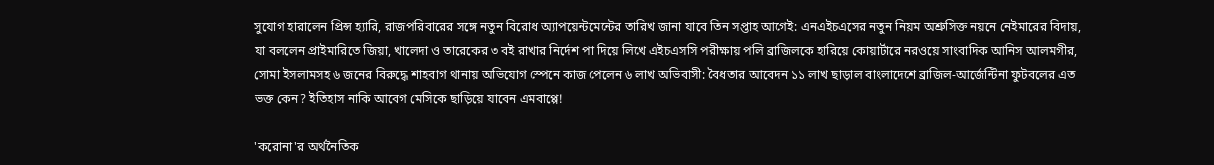সুযোগ হারালেন প্রিন্স হ্যারি, রাজপরিবারের সঙ্গে নতুন বিরোধ অ্যাপয়েন্টমেন্টের তারিখ জানা যাবে তিন সপ্তাহ আগেই: এনএইচএসের নতুন নিয়ম অশ্রুসিক্ত নয়নে নেইমারের বিদায়, যা বললেন প্রাইমারিতে জিয়া, খালেদা ও তারেকের ৩ বই রাখার নির্দেশ পা দিয়ে লিখে এইচএসসি পরীক্ষায় পলি ব্রাজিলকে হারিয়ে কোয়ার্টারে নরওয়ে সাংবাদিক আনিস আলমগীর, সোমা ইসলামসহ ৬ জনের বিরুদ্ধে শাহবাগ থানায় অভিযোগ স্পেনে কাজ পেলেন ৬ লাখ অভিবাসী: বৈধতার আবেদন ১১ লাখ ছাড়াল বাংলাদেশে ব্রাজিল-আর্জেন্টিনা ফুটবলের এত ভক্ত কেন? ইতিহাস নাকি আবেগ মেসিকে ছাড়িয়ে যাবেন এমবাপ্পে!

'করোনা'র অর্থনৈতিক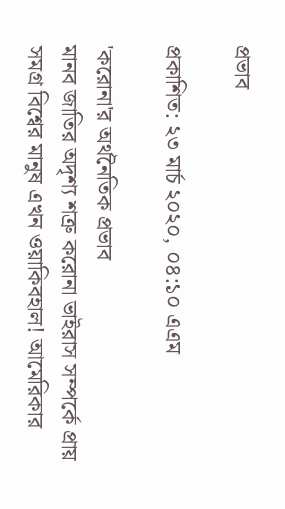প্রভাব

প্রকাশিত: ২৩ মার্চ ২০২০, ০৪:১০ এএম

'করোনা'র অর্থনৈতিক প্রভাব
মানব জাতির অদৃশ্য শত্রু করোনা ভাইরাস সম্পর্কে প্রায় সমগ্র বিশ্বের মানুষ এখন ওয়াকিবহাল! আমেরিকার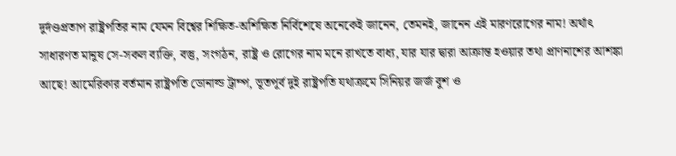দুর্দণ্ডপ্রতাপ রাষ্ট্রপতির নাম যেমন বিশ্বের শিক্ষিত-অশিক্ষিত নির্বিশেষে অনেকেই জানেন, তেমনই, জানেন এই মারণরোগের নাম! অর্থাৎ সাধারণত মানুষ সে-সকল ব্যক্তি, বস্তু, সংগঠন, রাষ্ট্র ও রোগের নাম মনে রাখতে বাধ্য, যার যার দ্বারা আক্রান্ত হওয়ার তথা প্রাণনাশের আশঙ্কা আছে! আমেরিকার বর্তমান রাষ্ট্রপতি ডোনাল্ড ট্রাম্প, ভূতপূর্ব দুই রাষ্ট্রপতি যথাক্রমে সিনিয়র জর্জ বুশ ও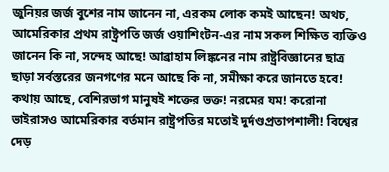জুনিয়র জর্জ বুশের নাম জানেন না, এরকম লোক কমই আছেন! অথচ, আমেরিকার প্রথম রাষ্ট্রপতি জর্জ ওয়াশিংটন-এর নাম সকল শিক্ষিত ব্যক্তিও জানেন কি না, সন্দেহ আছে! আব্রাহাম লিঙ্কনের নাম রাষ্ট্রবিজ্ঞানের ছাত্র ছাড়া সর্বস্তরের জনগণের মনে আছে কি না, সমীক্ষা করে জানতে হবে! কথায় আছে, বেশিরভাগ মানুষই শক্তের ভক্ত! নরমের যম! করোনা ভাইরাসও আমেরিকার বর্তমান রাষ্ট্রপতির মতোই দুর্দণ্ডপ্রতাপশালী! বিশ্বের দেড়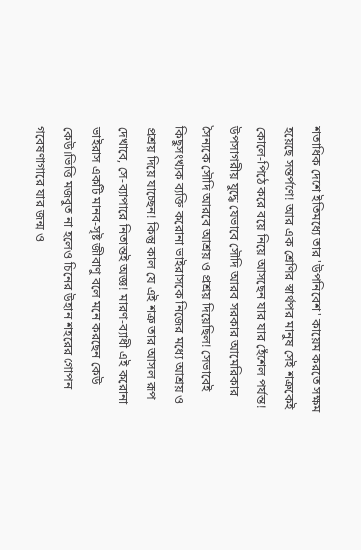শতাধিক দেশে ইতিমধ্যে তার 'উপনিবেশ' কায়েম করতে সক্ষম হয়েছে সন্তর্পণে! আর এক শ্রেণির স্বার্থপর মানুষ সেই শত্রুকেই কোলে-পিঠে করে বয়ে নিয়ে আসছেন যার যার হেঁশেল পর্যন্ত! উপসাগরীয় যুদ্ধে যেভাবে সৌদি আরব সরকার আমেরিকার সৈন্যকে সৌদি আরবে আশ্রয় ও প্রশ্রয় দিয়েছিল! সেভাবেই কিছুসংখ্যক ব্যক্তি করোনা ভাইরাসকে নিজের মধ্যে আশ্রয় ও প্রশ্রয় দিয়ে যাচ্ছেন! কিন্তু কাল যে এই শত্রু তার আসল রূপ দেখাবে, সে-ব্যাপারে নিতান্তই অজ্ঞ! মারণ-ব্যাধী এই করোনা ভাইরাস একটি মানব-সৃষ্ট জীবাণু বলে মনে করছেন কেউ কেউ।ভিত্তি মজবুত না হলেও চিনের উহান শহরের গোপন গবেষণাগারে যার জন্ম ও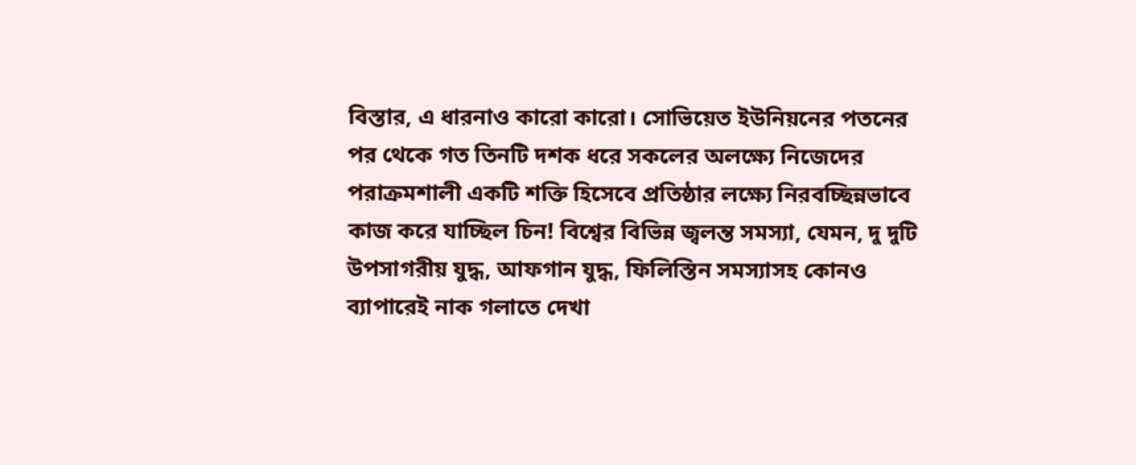বিস্তার, এ ধারনাও কারো কারো। সোভিয়েত ইউনিয়নের পতনের পর থেকে গত তিনটি দশক ধরে সকলের অলক্ষ্যে নিজেদের পরাক্রমশালী একটি শক্তি হিসেবে প্রতিষ্ঠার লক্ষ্যে নিরবচ্ছিন্নভাবে কাজ করে যাচ্ছিল চিন! বিশ্বের বিভিন্ন জ্বলন্ত সমস্যা, যেমন, দু দুটি উপসাগরীয় যুদ্ধ, আফগান যুদ্ধ, ফিলিস্তিন সমস্যাসহ কোনও ব্যাপারেই নাক গলাতে দেখা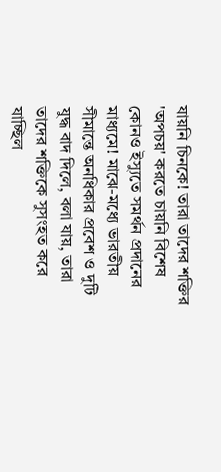যায়নি চিনকে! তারা তাদের শক্তির 'অপচয়' করতে চায়নি বিশেষ কোনও ইস্যুতে সমর্থন প্রদানের মাধ্যমে! মাঝে-মধ্যে ভারতীয় সীমান্তে অনধিকার প্রবেশ ও দুটি যুদ্ধ বাদ দিলে, বলা যায়, তারা তাদের শক্তিকে সুসংহত করে যাচ্ছিল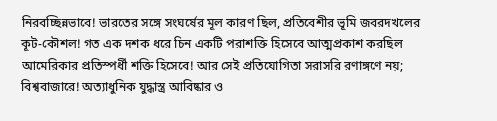নিরবচ্ছিন্নভাবে! ভারতের সঙ্গে সংঘর্ষের মূল কারণ ছিল, প্রতিবেশীর ভূমি জবরদখলের কূট-কৌশল! গত এক দশক ধরে চিন একটি পরাশক্তি হিসেবে আত্মপ্রকাশ করছিল আমেরিকার প্রতিস্পর্ধী শক্তি হিসেবে! আর সেই প্রতিযোগিতা সরাসরি রণাঙ্গণে নয়; বিশ্ববাজারে! অত্যাধুনিক যুদ্ধাস্ত্র আবিষ্কার ও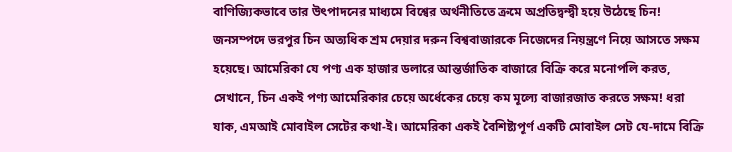বাণিজ্যিকভাবে তার উৎপাদনের মাধ্যমে বিশ্বের অর্থনীতিতে ক্রমে অপ্রতিদ্বন্দ্বী হয়ে উঠেছে চিন! জনসম্পদে ভরপুর চিন অত্যধিক শ্রম দেয়ার দরুন বিশ্ববাজারকে নিজেদের নিয়ন্ত্রণে নিয়ে আসতে সক্ষম হয়েছে। আমেরিকা যে পণ্য এক হাজার ডলারে আন্তর্জাতিক বাজারে বিক্রি করে মনোপলি করত, সেখানে, চিন একই পণ্য আমেরিকার চেয়ে অর্ধেকের চেয়ে কম মূল্যে বাজারজাত করতে সক্ষম! ধরা যাক, এমআই মোবাইল সেটের কথা-ই। আমেরিকা একই বৈশিষ্ট্যপূর্ণ একটি মোবাইল সেট যে-দামে বিক্রি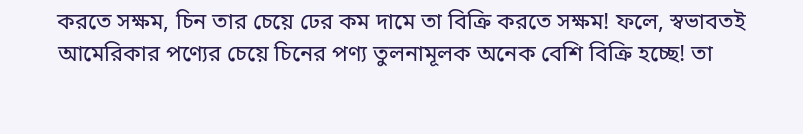করতে সক্ষম, চিন তার চেয়ে ঢের কম দামে তা বিক্রি করতে সক্ষম! ফলে, স্বভাবতই আমেরিকার পণ্যের চেয়ে চিনের পণ্য তুলনামূলক অনেক বেশি বিক্রি হচ্ছে! তা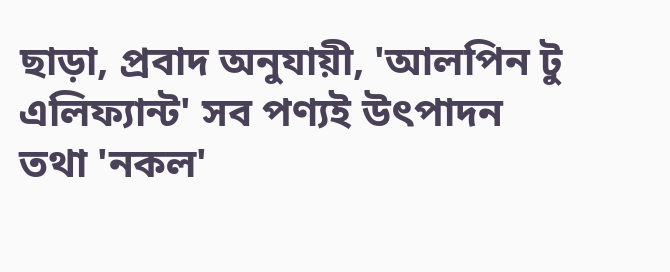ছাড়া, প্রবাদ অনুযায়ী, 'আলপিন টু এলিফ্যান্ট' সব পণ্যই উৎপাদন তথা 'নকল'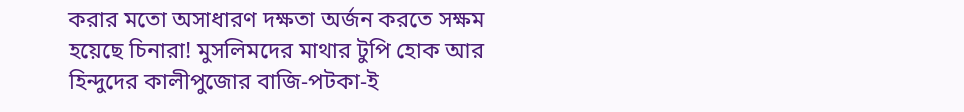করার মতো অসাধারণ দক্ষতা অর্জন করতে সক্ষম হয়েছে চিনারা! মুসলিমদের মাথার টুপি হোক আর হিন্দুদের কালীপুজোর বাজি-পটকা-ই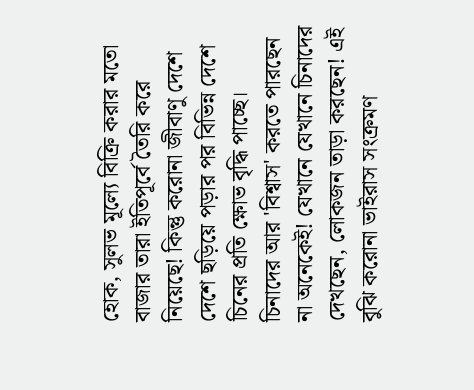হোক, সুলভ মূল্যে বিক্রি করার মতো বাজার তারা ইতিপূর্বে তৈরি করে নিয়েছে! কিন্তু করোনা জীবাণু দেশে দেশে ছড়িয়ে পড়ার পর বিভিন্ন দেশে চিনের প্রতি ক্ষোভ বৃদ্ধি পাচ্ছে। চিনাদের আর 'বিশ্বাস' করতে পারছেন না অনেকেই! যেখানে যেখানে চিনাদের দেখছেন, লোকজন তাড়া করছেন! এই বুঝি করোনা ভাইরাস সংক্রমণ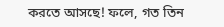করতে আসছে! ফলে, গত তিন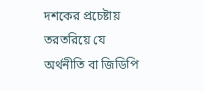দশকের প্রচেষ্টায় তরতরিয়ে যে অর্থনীতি বা জিডিপি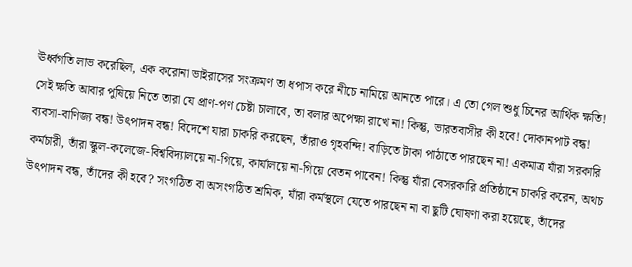ঊর্ধ্বগতি লাভ করেছিল, এক করোনা ভাইরাসের সংক্রমণ তা ধপাস করে নীচে নামিয়ে আনতে পারে। এ তো গেল শুধু চিনের আর্থিক ক্ষতি! সেই ক্ষতি আবার পুষিয়ে নিতে তারা যে প্রাণ-পণ চেষ্টা চালাবে, তা বলার অপেক্ষা রাখে না! কিন্তু, ভারতবাসীর কী হবে! দোকানপাট বন্ধ! ব্যবসা-বাণিজ্য বন্ধ! উৎপাদন বন্ধ! বিদেশে যারা চাকরি করছেন, তাঁরাও গৃহবন্দি! বাড়িতে টাকা পাঠাতে পারছেন না! একমাত্র যাঁরা সরকারি কর্মচারী, তাঁরা স্কুল-কলেজে-বিশ্ববিদ্যালয়ে না-গিয়ে, কার্যালয়ে না-গিয়ে বেতন পাবেন! কিন্তু যাঁরা বেসরকারি প্রতিষ্ঠানে চাকরি করেন, অথচ উৎপাদন বন্ধ, তাঁদের কী হবে? সংগঠিত বা অসংগঠিত শ্রমিক, যাঁরা কর্মস্থলে যেতে পারছেন না বা ছুটি ঘোষণা করা হয়েছে, তাঁদের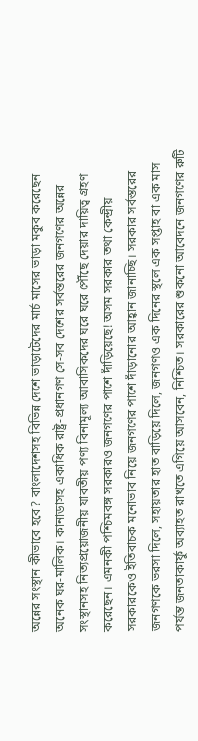অন্নের সংস্থান কীভাবে হবে? বাংলাদেশসহ বিভিন্ন দেশে ভাড়াটেদের মার্চ মাসের ভাড়া মকুব করেছেন অনেক ঘর-মালিক। কানাডাসহ একাধিক রাষ্ট্র-প্রধানগণ সে-সব দেশের সর্বস্তরের জনগণের অন্নের সংস্থানসহ নিত্যপ্রয়োজনীয় যাবতীয় পণ্য বিনামূল্য আবাসিকদের ঘরে ঘরে পৌঁছে দেয়ার দায়িত্ব গ্রহণ করেছেন। এমনকী পশ্চিমবঙ্গ সরকারও জনগণের পাশে দাঁড়িয়েছে! অসম সরকার তথা কেন্দ্রীয় সরকারকেও ইতিবাচক মনোভাব নিয়ে জনগণের পাশে দাঁড়ানোর আহ্বান জানাচ্ছি। সরকার সর্বস্তরের জনগণকে ভরসা দিলে, সহায়তার হাত বাড়িয়ে দিলে, জনগণও এক দিনের স্থলে এক সপ্তাহ বা এক মাস পর্যন্ত জনতাকার্ফু অব্যাহত রাখতে এগিয়ে আসবেন, নিশ্চিত। সরকারের শুকনো আবেদনে জনগণের রুটি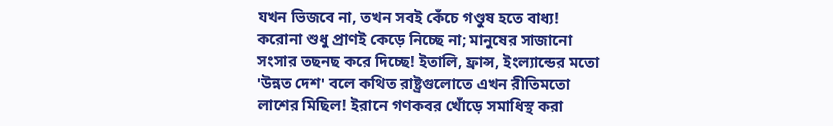যখন ভিজবে না, তখন সবই কেঁচে গণ্ডুষ হতে বাধ্য! করোনা শুধু প্রাণই কেড়ে নিচ্ছে না; মানুষের সাজানো সংসার তছনছ করে দিচ্ছে! ইতালি, ফ্রান্স, ইংল্যান্ডের মতো 'উন্নত দেশ' বলে কথিত রাষ্ট্রগুলোতে এখন রীতিমতো লাশের মিছিল! ইরানে গণকবর খোঁড়ে সমাধিস্থ করা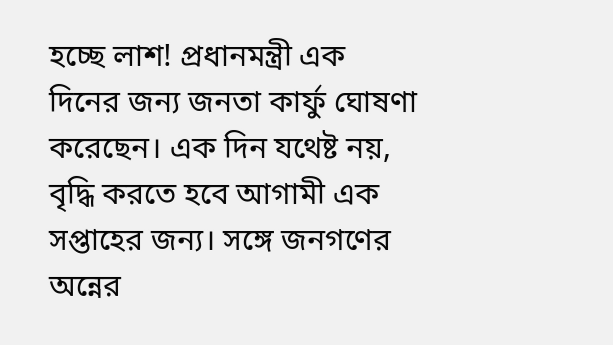হচ্ছে লাশ! প্রধানমন্ত্রী এক দিনের জন্য জনতা কার্ফু ঘোষণা করেছেন। এক দিন যথেষ্ট নয়, বৃদ্ধি করতে হবে আগামী এক সপ্তাহের জন্য। সঙ্গে জনগণের অন্নের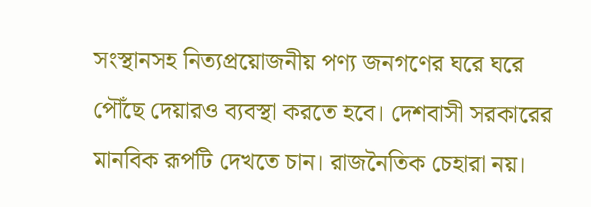সংস্থানসহ নিত্যপ্রয়োজনীয় পণ্য জনগণের ঘরে ঘরে পৌঁছে দেয়ারও ব্যবস্থা করতে হবে। দেশবাসী সরকারের মানবিক রূপটি দেখতে চান। রাজনৈতিক চেহারা নয়।